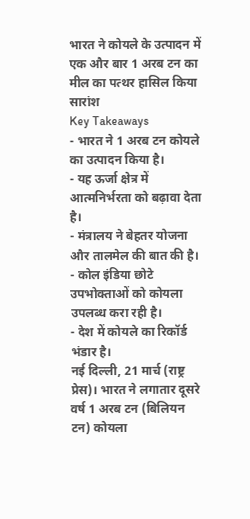भारत ने कोयले के उत्पादन में एक और बार 1 अरब टन का मील का पत्थर हासिल किया
सारांश
Key Takeaways
- भारत ने 1 अरब टन कोयले का उत्पादन किया है।
- यह ऊर्जा क्षेत्र में आत्मनिर्भरता को बढ़ावा देता है।
- मंत्रालय ने बेहतर योजना और तालमेल की बात की है।
- कोल इंडिया छोटे उपभोक्ताओं को कोयला उपलब्ध करा रही है।
- देश में कोयले का रिकॉर्ड भंडार है।
नई दिल्ली, 21 मार्च (राष्ट्र प्रेस)। भारत ने लगातार दूसरे वर्ष 1 अरब टन (बिलियन टन) कोयला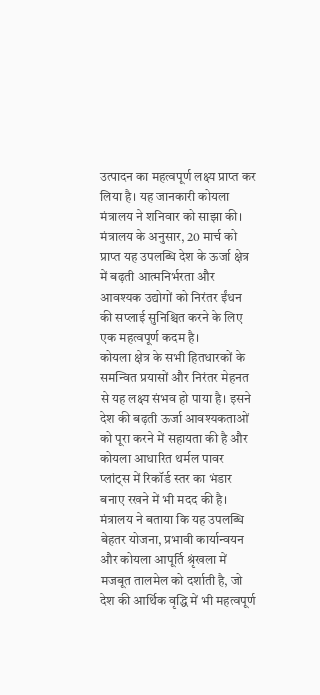उत्पादन का महत्वपूर्ण लक्ष्य प्राप्त कर लिया है। यह जानकारी कोयला मंत्रालय ने शनिवार को साझा की।
मंत्रालय के अनुसार, 20 मार्च को प्राप्त यह उपलब्धि देश के ऊर्जा क्षेत्र में बढ़ती आत्मनिर्भरता और आवश्यक उद्योगों को निरंतर ईंधन की सप्लाई सुनिश्चित करने के लिए एक महत्वपूर्ण कदम है।
कोयला क्षेत्र के सभी हितधारकों के समन्वित प्रयासों और निरंतर मेहनत से यह लक्ष्य संभव हो पाया है। इसने देश की बढ़ती ऊर्जा आवश्यकताओं को पूरा करने में सहायता की है और कोयला आधारित थर्मल पावर प्लांट्स में रिकॉर्ड स्तर का भंडार बनाए रखने में भी मदद की है।
मंत्रालय ने बताया कि यह उपलब्धि बेहतर योजना, प्रभावी कार्यान्वयन और कोयला आपूर्ति श्रृंखला में मजबूत तालमेल को दर्शाती है, जो देश की आर्थिक वृद्धि में भी महत्वपूर्ण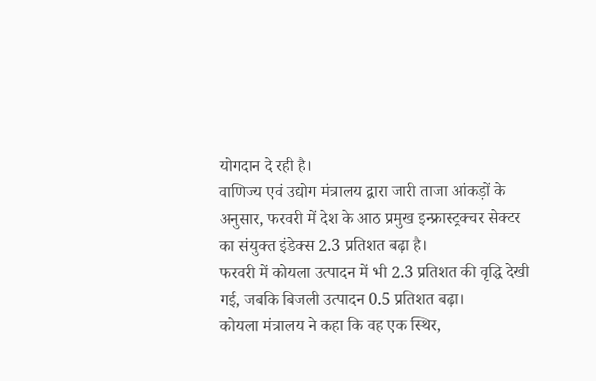योगदान दे रही है।
वाणिज्य एवं उद्योग मंत्रालय द्वारा जारी ताजा आंकड़ों के अनुसार, फरवरी में देश के आठ प्रमुख इन्फ्रास्ट्रक्चर सेक्टर का संयुक्त इंडेक्स 2.3 प्रतिशत बढ़ा है।
फरवरी में कोयला उत्पादन में भी 2.3 प्रतिशत की वृद्धि देखी गई, जबकि बिजली उत्पादन 0.5 प्रतिशत बढ़ा।
कोयला मंत्रालय ने कहा कि वह एक स्थिर,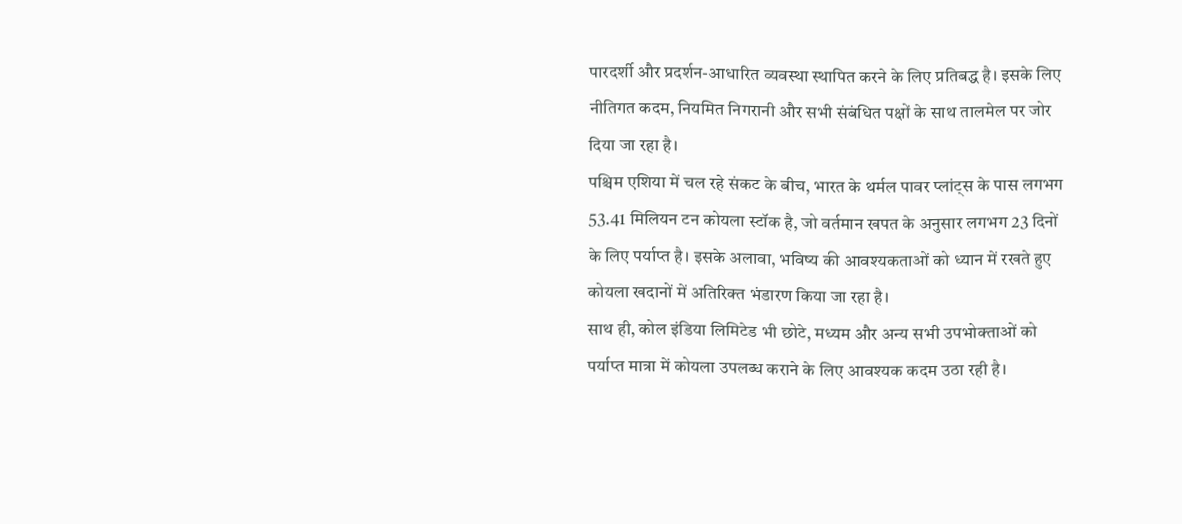पारदर्शी और प्रदर्शन-आधारित व्यवस्था स्थापित करने के लिए प्रतिबद्ध है। इसके लिए नीतिगत कदम, नियमित निगरानी और सभी संबंधित पक्षों के साथ तालमेल पर जोर दिया जा रहा है।
पश्चिम एशिया में चल रहे संकट के बीच, भारत के थर्मल पावर प्लांट्स के पास लगभग 53.41 मिलियन टन कोयला स्टॉक है, जो वर्तमान खपत के अनुसार लगभग 23 दिनों के लिए पर्याप्त है। इसके अलावा, भविष्य की आवश्यकताओं को ध्यान में रखते हुए कोयला खदानों में अतिरिक्त भंडारण किया जा रहा है।
साथ ही, कोल इंडिया लिमिटेड भी छोटे, मध्यम और अन्य सभी उपभोक्ताओं को पर्याप्त मात्रा में कोयला उपलब्ध कराने के लिए आवश्यक कदम उठा रही है।